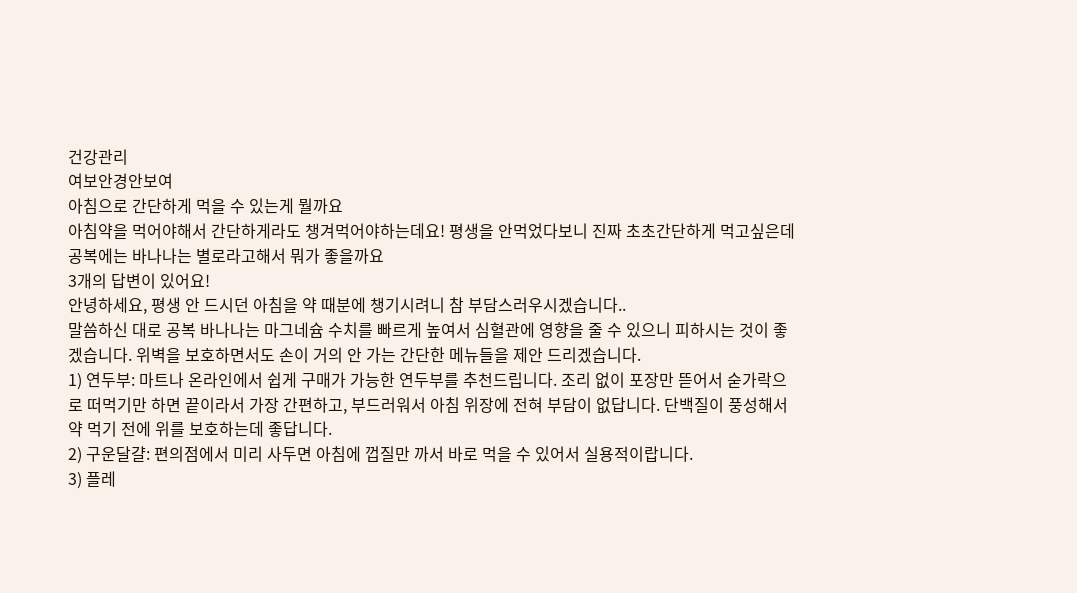건강관리
여보안경안보여
아침으로 간단하게 먹을 수 있는게 뭘까요
아침약을 먹어야해서 간단하게라도 챙겨먹어야하는데요! 평생을 안먹었다보니 진짜 초초간단하게 먹고싶은데 공복에는 바나나는 별로라고해서 뭐가 좋을까요
3개의 답변이 있어요!
안녕하세요, 평생 안 드시던 아침을 약 때분에 챙기시려니 참 부담스러우시겠습니다..
말씀하신 대로 공복 바나나는 마그네슘 수치를 빠르게 높여서 심혈관에 영향을 줄 수 있으니 피하시는 것이 좋겠습니다. 위벽을 보호하면서도 손이 거의 안 가는 간단한 메뉴들을 제안 드리겠습니다.
1) 연두부: 마트나 온라인에서 쉽게 구매가 가능한 연두부를 추천드립니다. 조리 없이 포장만 뜯어서 숟가락으로 떠먹기만 하면 끝이라서 가장 간편하고, 부드러워서 아침 위장에 전혀 부담이 없답니다. 단백질이 풍성해서 약 먹기 전에 위를 보호하는데 좋답니다.
2) 구운달걀: 편의점에서 미리 사두면 아침에 껍질만 까서 바로 먹을 수 있어서 실용적이랍니다.
3) 플레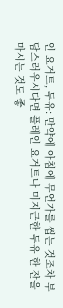인 요거트, 두유: 만약에 아침에 무언가를 씹는 것조차 부담스러우시다면 플레인 요거트나 미지근한 두유 한 잔을 마시는 것도 좋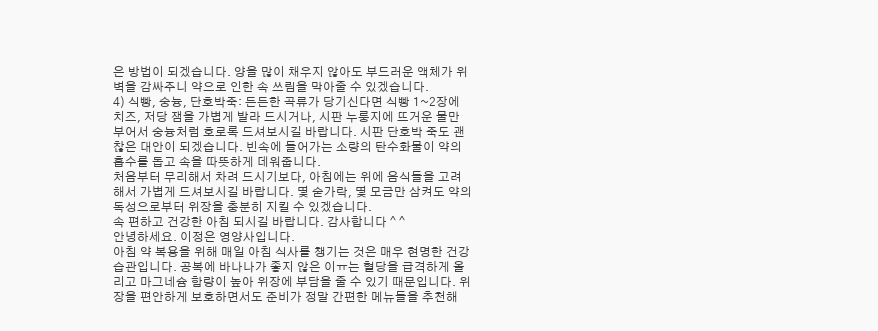은 방법이 되겠습니다. 양을 많이 채우지 않아도 부드러운 액체가 위벽을 감싸주니 약으로 인한 속 쓰림을 막아줄 수 있겠습니다.
4) 식빵, 숭늉, 단호박죽: 든든한 곡류가 당기신다면 식빵 1~2장에 치즈, 저당 잼을 가볍게 발라 드시거나, 시판 누룽지에 뜨거운 물만 부어서 숭늉처럼 호로록 드셔보시길 바랍니다. 시판 단호박 죽도 괜찮은 대안이 되겠습니다. 빈속에 들어가는 소량의 탄수화물이 약의 흡수를 돕고 속을 따뜻하게 데워줍니다.
처음부터 무리해서 차려 드시기보다, 아침에는 위에 음식들을 고려해서 가볍게 드셔보시길 바랍니다. 몇 숟가락, 몇 모금만 삼켜도 약의 독성으로부터 위장을 충분히 지킬 수 있겠습니다.
속 편하고 건강한 아침 되시길 바랍니다. 감사합니다 ^ ^
안녕하세요. 이정은 영양사입니다.
아침 약 복용을 위해 매일 아침 식사를 챙기는 것은 매우 현명한 건강 습관입니다. 공복에 바나나가 좋지 않은 이ㅠ는 혈당을 급격하게 올리고 마그네슘 함량이 높아 위장에 부담을 줄 수 있기 때문입니다. 위장을 편안하게 보호하면서도 준비가 정말 간편한 메뉴들을 추천해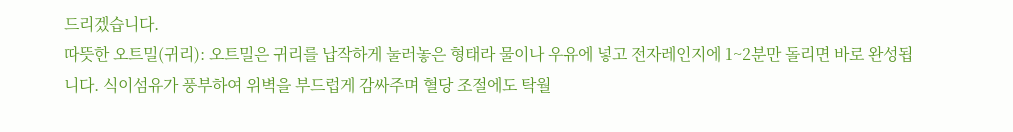드리겠습니다.
따뜻한 오트밀(귀리): 오트밀은 귀리를 납작하게 눌러놓은 형태라 물이나 우유에 넣고 전자레인지에 1~2분만 돌리면 바로 완성됩니다. 식이섬유가 풍부하여 위벽을 부드럽게 감싸주며 혈당 조절에도 탁월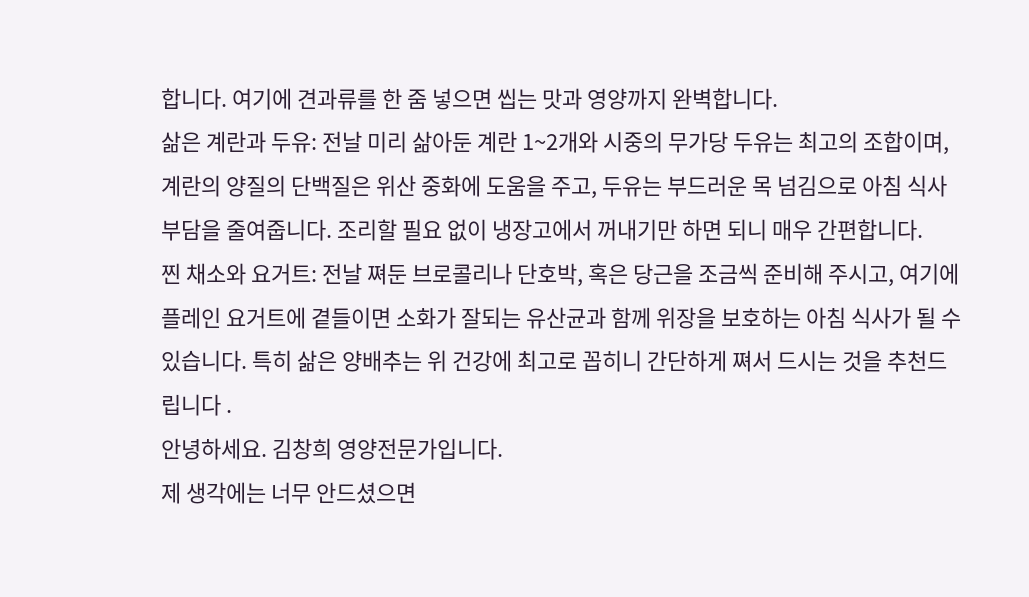합니다. 여기에 견과류를 한 줌 넣으면 씹는 맛과 영양까지 완벽합니다.
삶은 계란과 두유: 전날 미리 삶아둔 계란 1~2개와 시중의 무가당 두유는 최고의 조합이며, 계란의 양질의 단백질은 위산 중화에 도움을 주고, 두유는 부드러운 목 넘김으로 아침 식사 부담을 줄여줍니다. 조리할 필요 없이 냉장고에서 꺼내기만 하면 되니 매우 간편합니다.
찐 채소와 요거트: 전날 쪄둔 브로콜리나 단호박, 혹은 당근을 조금씩 준비해 주시고, 여기에 플레인 요거트에 곁들이면 소화가 잘되는 유산균과 함께 위장을 보호하는 아침 식사가 될 수 있습니다. 특히 삶은 양배추는 위 건강에 최고로 꼽히니 간단하게 쪄서 드시는 것을 추천드립니다 .
안녕하세요. 김창희 영양전문가입니다.
제 생각에는 너무 안드셨으면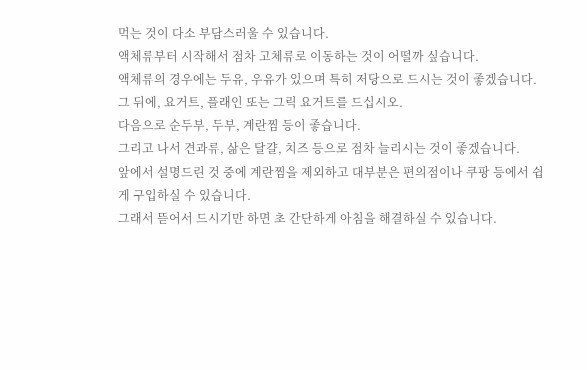먹는 것이 다소 부담스러울 수 있습니다.
액체류부터 시작해서 점차 고체류로 이동하는 것이 어떨까 싶습니다.
액체류의 경우에는 두유, 우유가 있으며 특히 저당으로 드시는 것이 좋겠습니다.
그 뒤에, 요거트, 플래인 또는 그릭 요거트를 드십시오.
다음으로 순두부, 두부, 계란찜 등이 좋습니다.
그리고 나서 견과류, 삶은 달걀, 치즈 등으로 점차 늘리시는 것이 좋겠습니다.
앞에서 설명드린 것 중에 계란찜을 제외하고 대부분은 편의점이나 쿠팡 등에서 쉽게 구입하실 수 있습니다.
그래서 뜯어서 드시기만 하면 초 간단하게 아침을 해결하실 수 있습니다.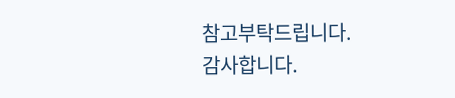참고부탁드립니다.
감사합니다.